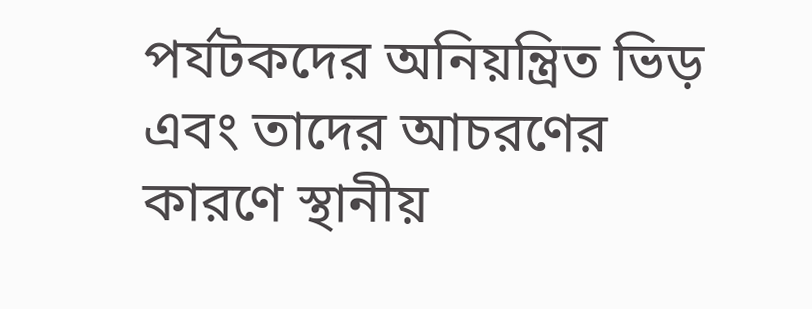পর্যটকদের অনিয়ন্ত্রিত ভিড় এবং তাদের আচরণের কারণে স্থানীয়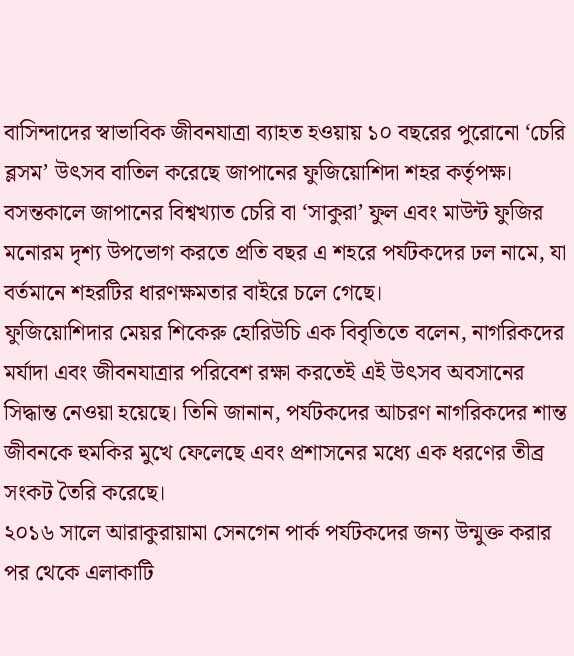বাসিন্দাদের স্বাভাবিক জীবনযাত্রা ব্যাহত হওয়ায় ১০ বছরের পুরোনো ‘চেরি ব্লসম’ উৎসব বাতিল করেছে জাপানের ফুজিয়োশিদা শহর কর্তৃপক্ষ।
বসন্তকালে জাপানের বিশ্বখ্যাত চেরি বা ‘সাকুরা’ ফুল এবং মাউন্ট ফুজির মনোরম দৃশ্য উপভোগ করতে প্রতি বছর এ শহরে পর্যটকদের ঢল নামে, যা বর্তমানে শহরটির ধারণক্ষমতার বাইরে চলে গেছে।
ফুজিয়োশিদার মেয়র শিকেরু হোরিউচি এক বিবৃতিতে বলেন, নাগরিকদের মর্যাদা এবং জীবনযাত্রার পরিবেশ রক্ষা করতেই এই উৎসব অবসানের সিদ্ধান্ত নেওয়া হয়েছে। তিনি জানান, পর্যটকদের আচরণ নাগরিকদের শান্ত জীবনকে হুমকির মুখে ফেলেছে এবং প্রশাসনের মধ্যে এক ধরণের তীব্র সংকট তৈরি করেছে।
২০১৬ সালে আরাকুরায়ামা সেনগেন পার্ক পর্যটকদের জন্য উন্মুক্ত করার পর থেকে এলাকাটি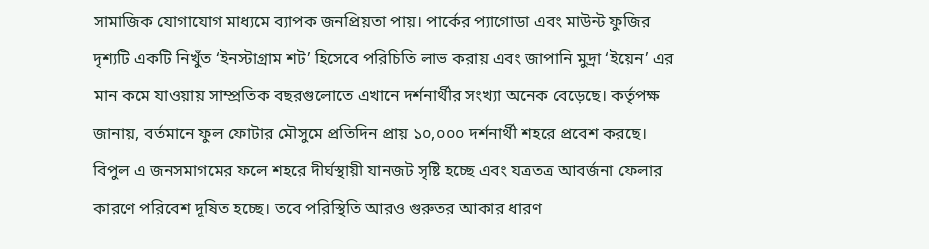সামাজিক যোগাযোগ মাধ্যমে ব্যাপক জনপ্রিয়তা পায়। পার্কের প্যাগোডা এবং মাউন্ট ফুজির দৃশ্যটি একটি নিখুঁত ‘ইনস্টাগ্রাম শট’ হিসেবে পরিচিতি লাভ করায় এবং জাপানি মুদ্রা ‘ইয়েন’ এর মান কমে যাওয়ায় সাম্প্রতিক বছরগুলোতে এখানে দর্শনার্থীর সংখ্যা অনেক বেড়েছে। কর্তৃপক্ষ জানায়, বর্তমানে ফুল ফোটার মৌসুমে প্রতিদিন প্রায় ১০,০০০ দর্শনার্থী শহরে প্রবেশ করছে।
বিপুল এ জনসমাগমের ফলে শহরে দীর্ঘস্থায়ী যানজট সৃষ্টি হচ্ছে এবং যত্রতত্র আবর্জনা ফেলার কারণে পরিবেশ দূষিত হচ্ছে। তবে পরিস্থিতি আরও গুরুতর আকার ধারণ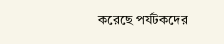করেছে পর্যটকদের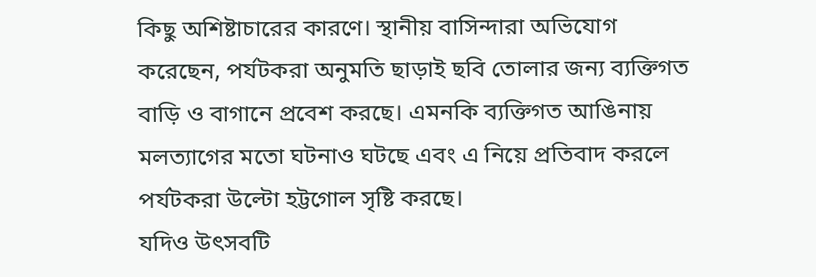কিছু অশিষ্টাচারের কারণে। স্থানীয় বাসিন্দারা অভিযোগ করেছেন, পর্যটকরা অনুমতি ছাড়াই ছবি তোলার জন্য ব্যক্তিগত বাড়ি ও বাগানে প্রবেশ করছে। এমনকি ব্যক্তিগত আঙিনায় মলত্যাগের মতো ঘটনাও ঘটছে এবং এ নিয়ে প্রতিবাদ করলে পর্যটকরা উল্টো হট্টগোল সৃষ্টি করছে।
যদিও উৎসবটি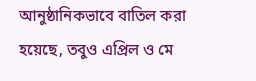আনুষ্ঠানিকভাবে বাতিল করা হয়েছে, তবুও এপ্রিল ও মে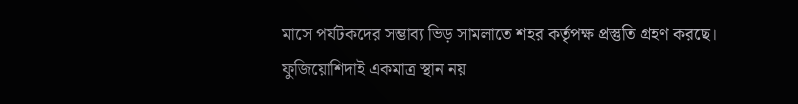মাসে পর্যটকদের সম্ভাব্য ভিড় সামলাতে শহর কর্তৃপক্ষ প্রস্তুতি গ্রহণ করছে।
ফুজিয়োশিদাই একমাত্র স্থান নয়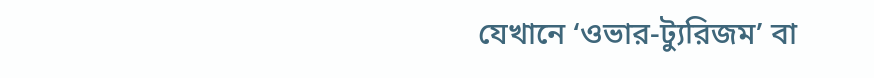যেখানে ‘ওভার-ট্যুরিজম’ বা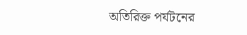অতিরিক্ত পর্যটনের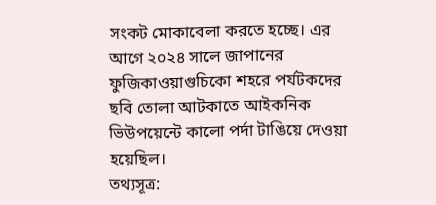সংকট মোকাবেলা করতে হচ্ছে। এর আগে ২০২৪ সালে জাপানের ফুজিকাওয়াগুচিকো শহরে পর্যটকদের ছবি তোলা আটকাতে আইকনিক ভিউপয়েন্টে কালো পর্দা টাঙিয়ে দেওয়া হয়েছিল।
তথ্যসূত্র: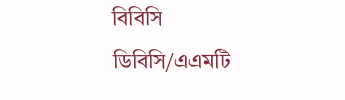বিবিসি
ডিবিসি/এএমটি